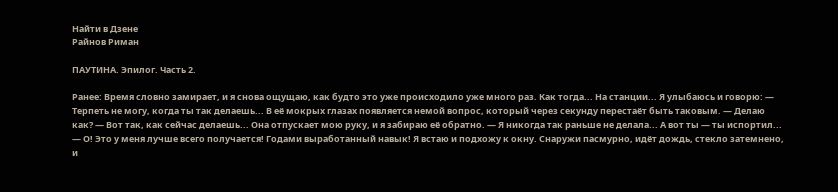Найти в Дзене
Райнов Риман

ПАУТИНА. Эпилог. Часть 2.

Ранее: Время словно замирает, и я снова ощущаю, как будто это уже происходило уже много раз. Как тогда... На станции... Я улыбаюсь и говорю: — Терпеть не могу, когда ты так делаешь... В её мокрых глазах появляется немой вопрос, который через секунду перестаёт быть таковым. — Делаю как? — Вот так, как сейчас делаешь... Она отпускает мою руку, и я забираю её обратно. — Я никогда так раньше не делала... А вот ты — ты испортил... — О! Это у меня лучше всего получается! Годами выработанный навык! Я встаю и подхожу к окну. Снаружи пасмурно, идёт дождь, стекло затемнено, и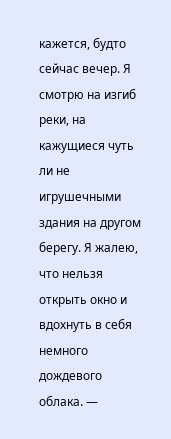кажется, будто сейчас вечер. Я смотрю на изгиб реки, на кажущиеся чуть ли не игрушечными здания на другом берегу. Я жалею, что нельзя открыть окно и вдохнуть в себя немного дождевого облака. —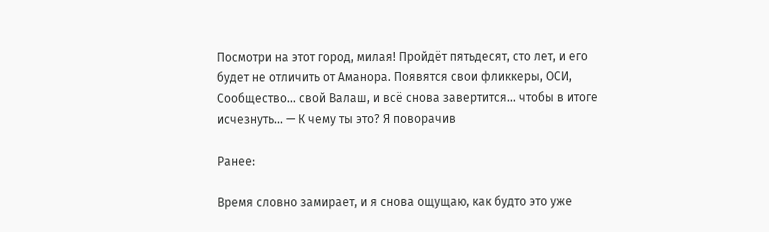Посмотри на этот город, милая! Пройдёт пятьдесят, сто лет, и его будет не отличить от Аманора. Появятся свои фликкеры, ОСИ, Сообщество... свой Валаш, и всё снова завертится... чтобы в итоге исчезнуть... — К чему ты это? Я поворачив

Ранее:

Время словно замирает, и я снова ощущаю, как будто это уже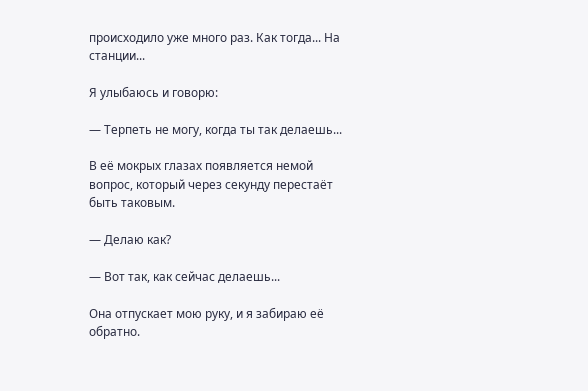происходило уже много раз. Как тогда... На станции...

Я улыбаюсь и говорю:

— Терпеть не могу, когда ты так делаешь...

В её мокрых глазах появляется немой вопрос, который через секунду перестаёт быть таковым.

— Делаю как?

— Вот так, как сейчас делаешь...

Она отпускает мою руку, и я забираю её обратно.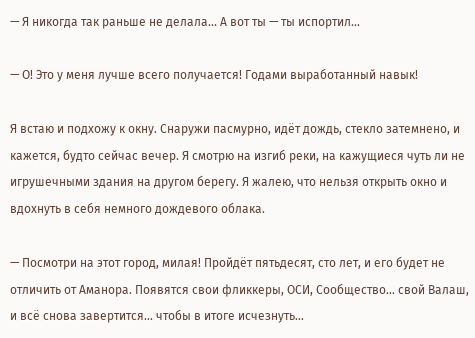— Я никогда так раньше не делала... А вот ты — ты испортил...

— О! Это у меня лучше всего получается! Годами выработанный навык!

Я встаю и подхожу к окну. Снаружи пасмурно, идёт дождь, стекло затемнено, и кажется, будто сейчас вечер. Я смотрю на изгиб реки, на кажущиеся чуть ли не игрушечными здания на другом берегу. Я жалею, что нельзя открыть окно и вдохнуть в себя немного дождевого облака.

— Посмотри на этот город, милая! Пройдёт пятьдесят, сто лет, и его будет не отличить от Аманора. Появятся свои фликкеры, ОСИ, Сообщество... свой Валаш, и всё снова завертится... чтобы в итоге исчезнуть...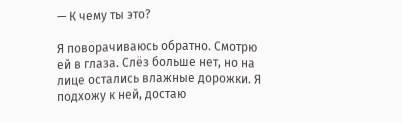— К чему ты это?

Я поворачиваюсь обратно. Смотрю ей в глаза. Слёз больше нет, но на лице остались влажные дорожки. Я подхожу к ней, достаю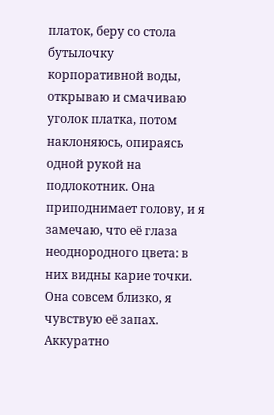платок, беру со стола бутылочку корпоративной воды, открываю и смачиваю уголок платка, потом наклоняюсь, опираясь одной рукой на подлокотник. Она приподнимает голову, и я замечаю, что её глаза неоднородного цвета: в них видны карие точки. Она совсем близко, я чувствую её запах. Аккуратно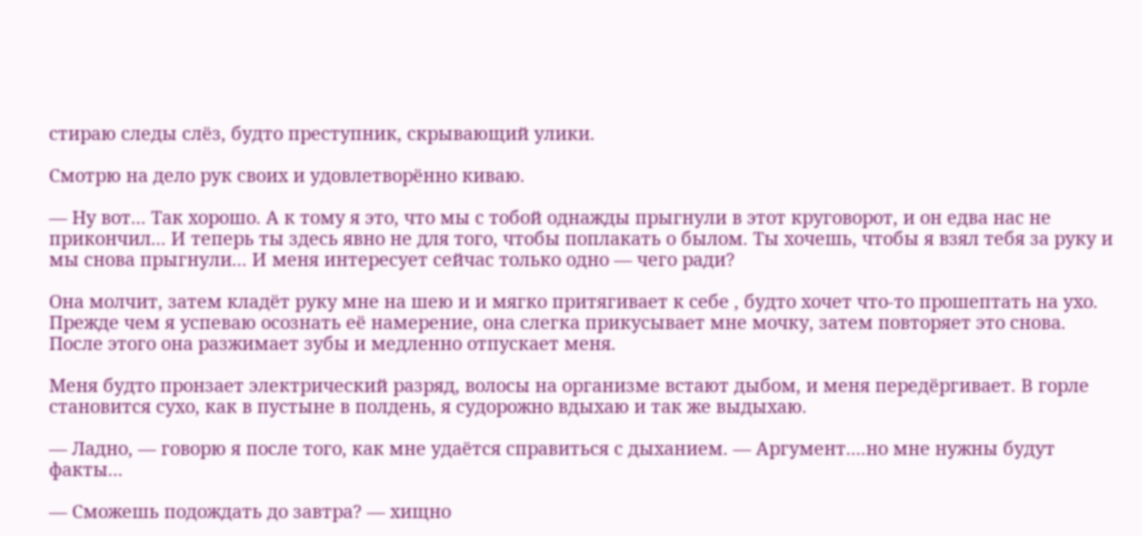стираю следы слёз, будто преступник, скрывающий улики.

Смотрю на дело рук своих и удовлетворённо киваю.

— Ну вот... Так хорошо. А к тому я это, что мы с тобой однажды прыгнули в этот круговорот, и он едва нас не прикончил... И теперь ты здесь явно не для того, чтобы поплакать о былом. Ты хочешь, чтобы я взял тебя за руку и мы снова прыгнули... И меня интересует сейчас только одно — чего ради?

Она молчит, затем кладёт руку мне на шею и и мягко притягивает к себе , будто хочет что-то прошептать на ухо. Прежде чем я успеваю осознать её намерение, она слегка прикусывает мне мочку, затем повторяет это снова. После этого она разжимает зубы и медленно отпускает меня.

Меня будто пронзает электрический разряд, волосы на организме встают дыбом, и меня передёргивает. В горле становится сухо, как в пустыне в полдень, я судорожно вдыхаю и так же выдыхаю.

— Ладно, — говорю я после того, как мне удаётся справиться с дыханием. — Аргумент....но мне нужны будут факты...

— Сможешь подождать до завтра? — хищно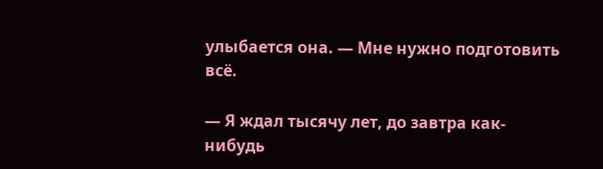улыбается она. — Мне нужно подготовить всё.

— Я ждал тысячу лет, до завтра как-нибудь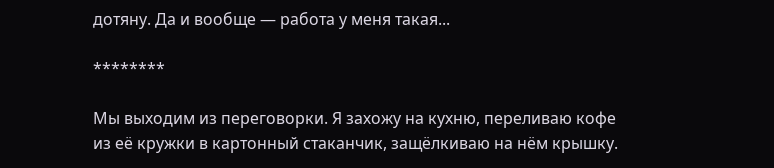дотяну. Да и вообще — работа у меня такая...

********

Мы выходим из переговорки. Я захожу на кухню, переливаю кофе из её кружки в картонный стаканчик, защёлкиваю на нём крышку.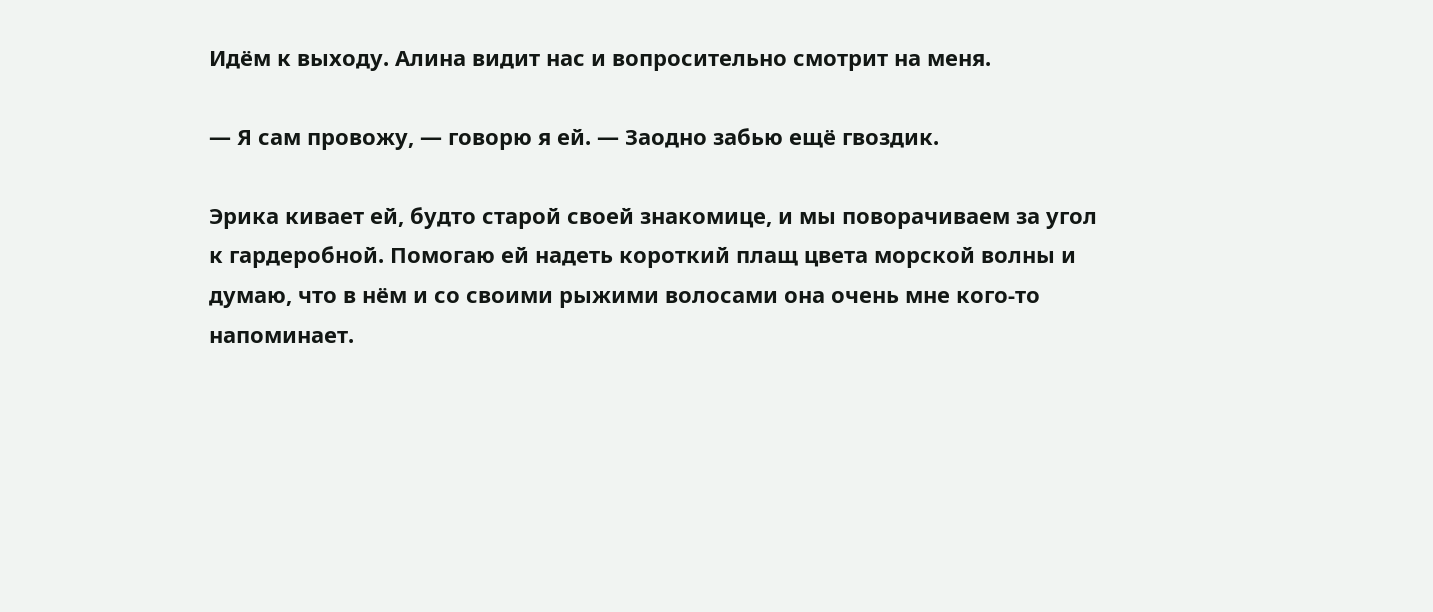Идём к выходу. Алина видит нас и вопросительно смотрит на меня.

— Я сам провожу, — говорю я ей. — Заодно забью ещё гвоздик.

Эрика кивает ей, будто старой своей знакомице, и мы поворачиваем за угол к гардеробной. Помогаю ей надеть короткий плащ цвета морской волны и думаю, что в нём и со своими рыжими волосами она очень мне кого-то напоминает.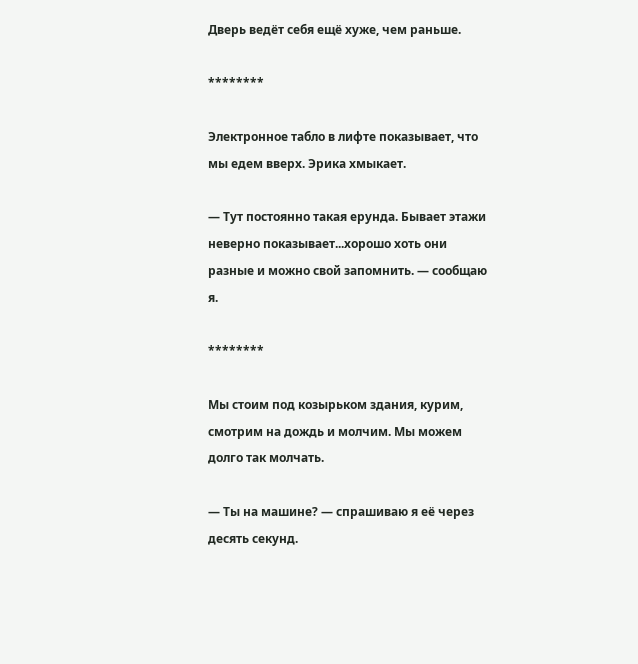Дверь ведёт себя ещё хуже, чем раньше.

********

Электронное табло в лифте показывает, что мы едем вверх. Эрика хмыкает.

— Тут постоянно такая ерунда. Бывает этажи неверно показывает...хорошо хоть они разные и можно свой запомнить. — сообщаю я.

********

Мы стоим под козырьком здания, курим, смотрим на дождь и молчим. Мы можем долго так молчать.

— Ты на машине? — спрашиваю я её через десять секунд.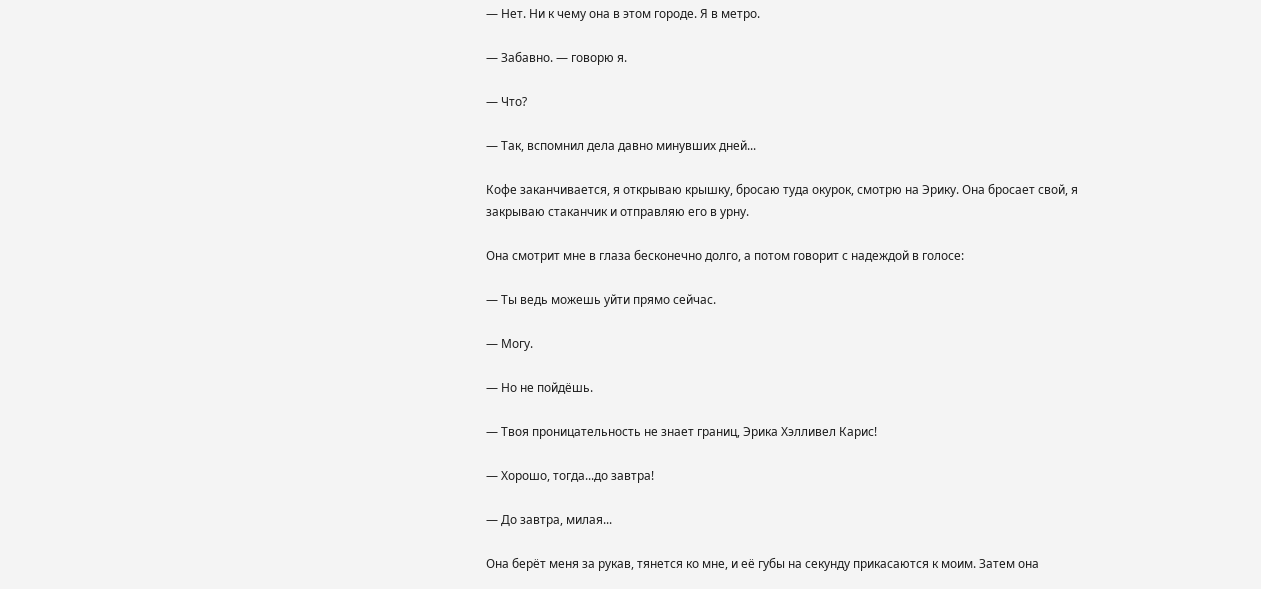— Нет. Ни к чему она в этом городе. Я в метро.

— Забавно. — говорю я.

— Что?

— Так, вспомнил дела давно минувших дней...

Кофе заканчивается, я открываю крышку, бросаю туда окурок, смотрю на Эрику. Она бросает свой, я закрываю стаканчик и отправляю его в урну.

Она смотрит мне в глаза бесконечно долго, а потом говорит с надеждой в голосе:

— Ты ведь можешь уйти прямо сейчас.

— Могу.

— Но не пойдёшь.

— Твоя проницательность не знает границ, Эрика Хэлливел Карис!

— Хорошо, тогда...до завтра!

— До завтра, милая...

Она берёт меня за рукав, тянется ко мне, и её губы на секунду прикасаются к моим. Затем она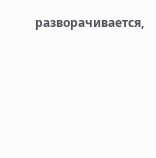разворачивается,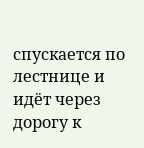спускается по лестнице и идёт через дорогу к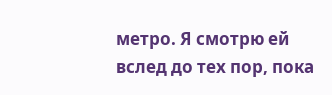метро. Я смотрю ей вслед до тех пор, пока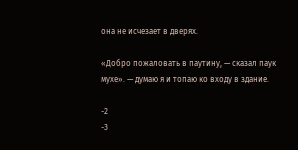она не исчезает в дверях.

«Добро пожаловать в паутину, — сказал паук мухе». — думаю я и топаю ко входу в здание.

-2
-3